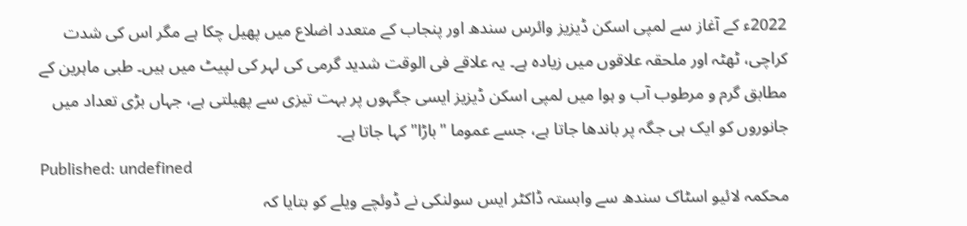2022ء کے آغاز سے لمپی اسکن ڈیزیز وائرس سندھ اور پنجاب کے متعدد اضلاع میں پھیل چکا ہے مگر اس کی شدت کراچی، ٹھٹہ اور ملحقہ علاقوں میں زیادہ ہے۔ یہ علاقے فی الوقت شدید گرمی کی لہر کی لپیٹ میں ہیں۔ طبی ماہرین کے مطابق گرم و مرطوب آب و ہوا میں لمپی اسکن ڈیزیز ایسی جگہوں پر بہت تیزی سے پھیلتی ہے، جہاں بڑی تعداد میں جانوروں کو ایک ہی جگہ پر باندھا جاتا ہے، جسے عموما "باڑا" کہا جاتا ہے۔
Published: undefined
محکمہ لائیو اسٹاک سندھ سے وابستہ ڈاکٹر ایس سولنکی نے ڈوئچے ویلے کو بتایا کہ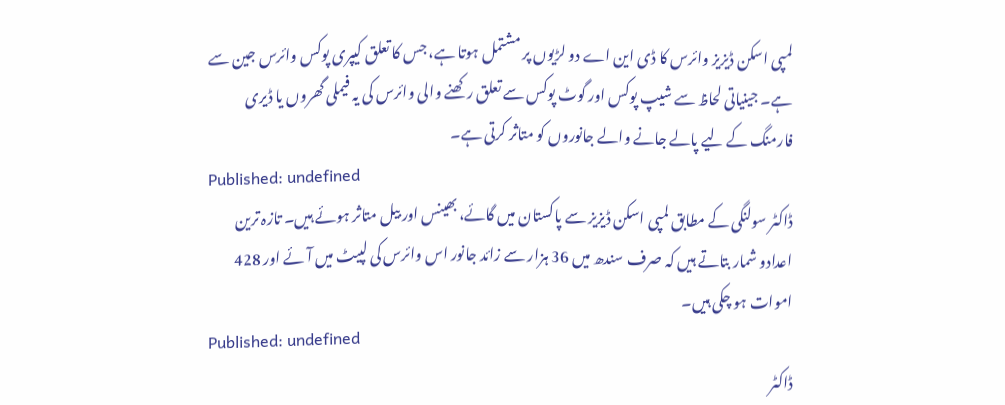لمپی اسکن ڈیزیز وائرس کا ڈی این اے دو لڑیوں پر مشتمل ہوتا ہے، جس کا تعلق کیپری پوکس وائرس جین سے ہے۔ جینیاتی لحاظ سے شیپ پوکس اور گوٹ پوکس سے تعلق رکھنے والی وائرس کی یہ فیملی گھروں یا ڈیری فارمنگ کے لیے پالے جانے والے جانوروں کو متاثر کرتی ہے۔
Published: undefined
ڈاکٹر سولنگی کے مطابق لمپی اسکن ڈیزیز سے پاکستان میں گائے، بھینس اور بیل متاثر ہوئے ہیں۔ تازہ ترین اعدادو شمار بتاتے ہیں کہ صرف سندھ میں 36 ہزار سے زائد جانور اس وائرس کی لپیٹ میں آئے اور 428 اموات ہو چکی ہیں۔
Published: undefined
ڈاکٹر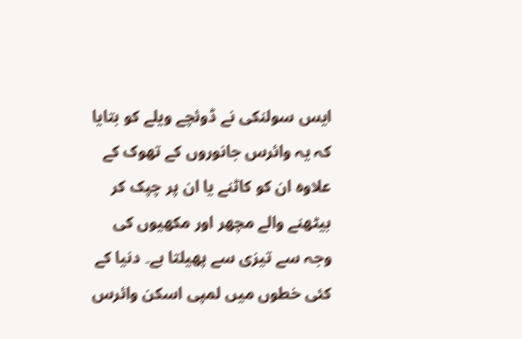ایس سولنکی نے ڈوئچے ویلے کو بتایا کہ یہ وائرس جانوروں کے تھوک کے علاوہ ان کو کاٹنے یا ان پر چپک کر بیٹھنے والے مچھر اور مکھیوں کی وجہ سے تیزی سے پھیلتا ہے۔ دنیا کے کئی خطوں میں لمپی اسکن وائرس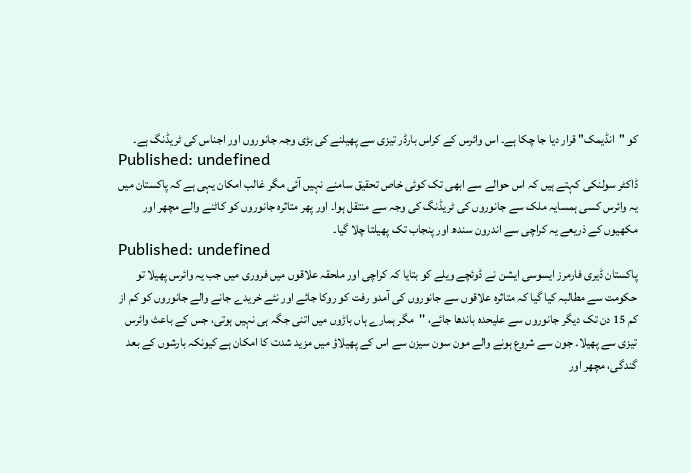کو "انڈیمک" قرار دیا جا چکا ہے۔ اس وائرس کے کراس بارڈر تیزی سے پھیلنے کی بڑی وجہ جانوروں اور اجناس کی ٹریڈنگ ہے۔
Published: undefined
ڈاکٹر سولنکی کہتے ہیں کہ اس حوالے سے ابھی تک کوئی خاص تحقیق سامنے نہیں آئی مگر غالب امکان یہی ہے کہ پاکستان میں یہ وائرس کسی ہمسایہ ملک سے جانوروں کی ٹریڈنگ کی وجہ سے منتقل ہوا۔ اور پھر متاثرہ جانوروں کو کاٹنے والے مچھر اور مکھیوں کے ذریعے یہ کراچی سے اندرون سندھ اور پنجاب تک پھیلتا چلا گیا۔
Published: undefined
پاکستان ڈیری فارمرز ایسوسی ایشن نے ڈوئچے ویلے کو بتایا کہ کراچی اور ملحقہ علاقوں میں فروری میں جب یہ وائرس پھیلا تو حکومت سے مطالبہ کیا گیا کہ متاثرہ علاقوں سے جانوروں کی آمدو رفت کو روکا جائے اور نئے خریدے جانے والے جانوروں کو کم از کم 15 دن تک دیگر جانوروں سے علیحدہ باندھا جائے، ''مگر ہمارے ہاں باڑوں میں اتنی جگہ ہی نہیں ہوتی، جس کے باعث وائرس تیزی سے پھیلا۔ جون سے شروع ہونے والے مون سون سیزن سے اس کے پھیلاؤ میں مزید شدت کا امکان ہے کیونکہ بارشوں کے بعد گندگی، مچھر اور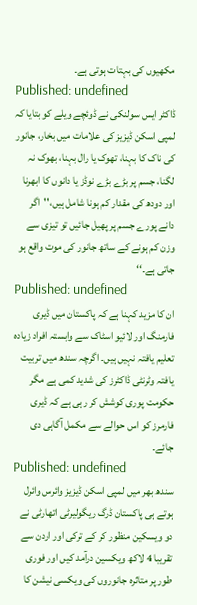مکھیوں کی بہتات ہوتی ہے۔
Published: undefined
ڈاکٹر ایس سولنکی نے ڈوئچے ویلے کو بتایا کہ لمپی اسکن ڈیزیز کی علامات میں بخار، جانور کی ناک کا بہنا، تھوک یا رال بہنا، بھوک نہ لگنا، جسم پر بڑے بڑے نوڈز یا دانوں کا ابھرنا اور دودھ کی مقدار کم ہونا شامل ہیں،''اگر دانے پورے جسم پر پھیل جائیں تو تیزی سے وزن کم ہونے کے ساتھ جانور کی موت واقع ہو جاتی ہے۔‘‘
Published: undefined
ان کا مزید کہنا ہے کہ پاکستان میں ڈیری فارمنگ اور لائیو اسٹاک سے وابستہ افراد زیادہ تعلیم یافتہ نہیں ہیں۔ اگرچہ سندھ میں تربیت یافتہ وٹرنٹی ڈاکٹرز کی شدید کمی ہے مگر حکومت پوری کوشش کر رہی ہے کہ ڈیری فارمرز کو اس حوالے سے مکمل آگاہی دی جائے۔
Published: undefined
سندھ بھر میں لمپی اسکن ڈیزیز وائرس وائرل ہوتے ہی پاکستان ڈرگ ریگولیرٹی اتھارٹی نے دو ویسکین منظور کر کے ترکی اور اردن سے تقریبا 4 لاکھ ویکسین درآمد کیں اور فوری طور پر متاثرہ جانوروں کی ویکسی نیشن کا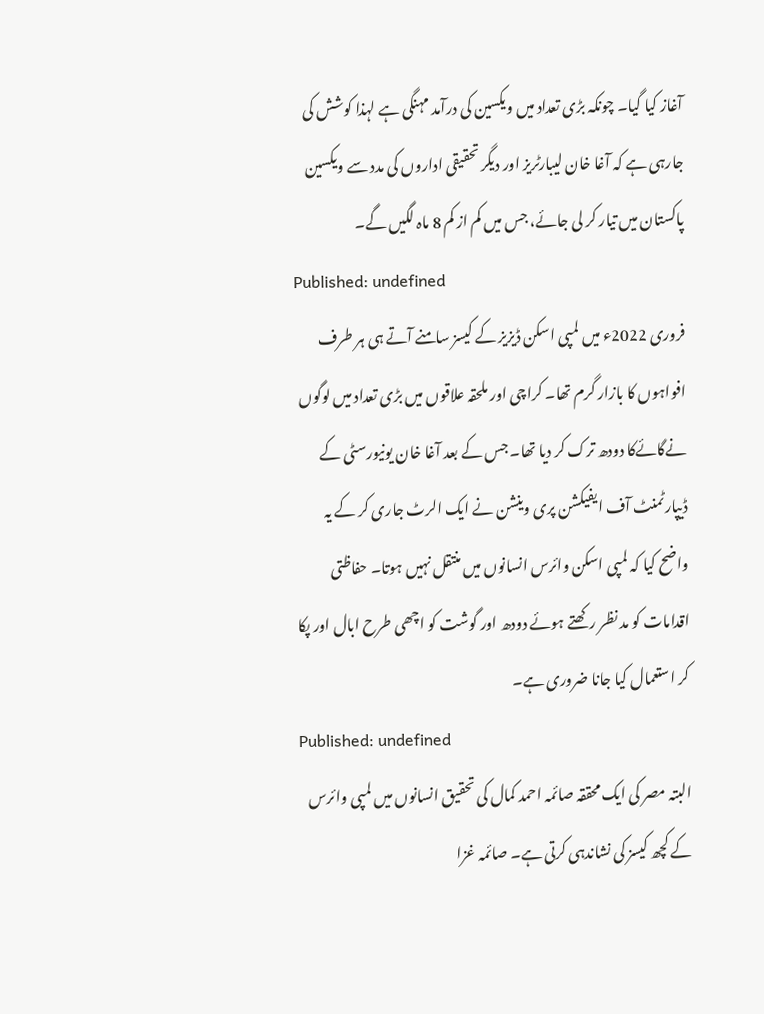آغاز کیا گیا۔ چونکہ بڑی تعداد میں ویکسین کی درآمد مہنگی ہے لہذا کوشش کی جارہی ہے کہ آغا خان لیبارٹریز اور دیگر تحقیقی اداروں کی مدد سے ویکسین پاکستان میں تیار کر لی جائے، جس میں کم از کم 8 ماہ لگیں گے۔
Published: undefined
فروری 2022ء میں لمپی اسکن ڈیزیز کے کیسز سامنے آتے ہی ہر طرف افواہوں کا بازار گرم تھا۔ کراچی اور ملحقہ علاقوں میں بڑی تعداد میں لوگوں نےگائےکا دودھ ترک کر دیا تھا۔ جس کے بعد آغا خان یونیورسٹی کے ڈیپارٹمنٹ آف ایفیکشن پری وینشن نے ایک الرٹ جاری کر کے یہ واضح کیا کہ لمپی اسکن وائرس انسانوں میں منتقل نہیں ہوتا۔ حفاظتی اقدامات کو مد نظر رکھتے ہوئے دودھ اور گوشت کو اچھی طرح ابال اور پکا کر استعمال کیا جانا ضروری ہے۔
Published: undefined
البتہ مصر کی ایک محققہ صائمہ احمد کمال کی تحقیق انسانوں میں لمپی وائرس کے کچھ کیسز کی نشاندہی کرتی ہے۔ صائمہ غزا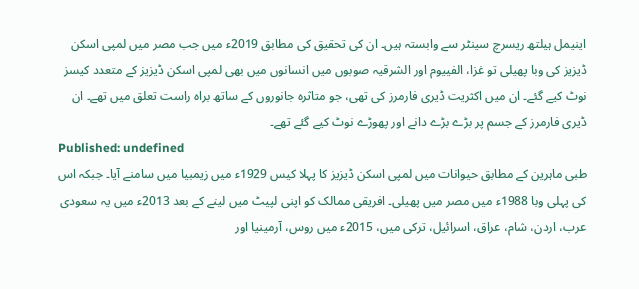اینیمل ہیلتھ ریسرچ سینٹر سے وابستہ ہیں۔ ان کی تحقیق کی مطابق 2019ء میں جب مصر میں لمپی اسکن ڈیزیز کی وبا پھیلی تو غزا، الفییوم اور الشرقیہ صوبوں میں انسانوں میں بھی لمپی اسکن ڈیزیز کے متعدد کیسز نوٹ کیے گئے۔ ان میں اکثریت ڈیری فارمرز کی تھی، جو متاثرہ جانوروں کے ساتھ براہ راست تعلق میں تھے۔ ان ڈیری فارمرز کے جسم پر بڑے بڑے دانے اور پھوڑے نوٹ کیے گئے تھے۔
Published: undefined
طبی ماہرین کے مطابق حیوانات میں لمپی اسکن ڈیزیز کا پہلا کیس 1929ء میں زیمبیا میں سامنے آیا۔ جبکہ اس کی پہلی وبا 1988ء میں مصر میں پھیلی۔ افریقی ممالک کو اپنی لپیٹ میں لینے کے بعد 2013ء میں یہ سعودی عرب، اردن، شام، عراق، اسرائیل، ترکی میں، 2015ء میں روس، آرمینیا اور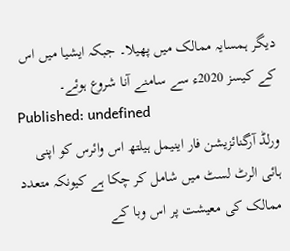دیگر ہمسایہ ممالک میں پھیلا۔ جبکہ ایشیا میں اس کے کیسز 2020ء سے سامنے آنا شروع ہوئے۔
Published: undefined
ورلڈ آرگنائزیشن فار اینیمل ہیلتھ اس وائرس کو اپنی ہائی الرٹ لسٹ میں شامل کر چکا ہے کیونکہ متعدد ممالک کی معیشت پر اس وبا کے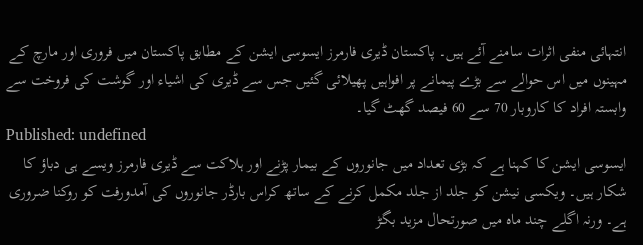انتہائی منفی اثرات سامنے آئے ہیں۔ پاکستان ڈیری فارمرز ایسوسی ایشن کے مطابق پاکستان میں فروری اور مارچ کے مہینوں میں اس حوالے سے بڑے پیمانے پر افواہیں پھیلائی گئیں جس سے ڈیری کی اشیاء اور گوشت کی فروخت سے وابستہ افراد کا کاروبار 70 سے 60 فیصد گھٹ گیا۔
Published: undefined
ایسوسی ایشن کا کہنا ہے کہ بڑی تعداد میں جانوروں کے بیمار پڑنے اور ہلاکت سے ڈیری فارمرز ویسے ہی دباؤ کا شکار ہیں۔ ویکسی نیشن کو جلد از جلد مکمل کرنے کے ساتھ کراس بارڈر جانوروں کی آمدورفت کو روکنا ضروری ہے۔ ورنہ اگلے چند ماہ میں صورتحال مزید بگڑ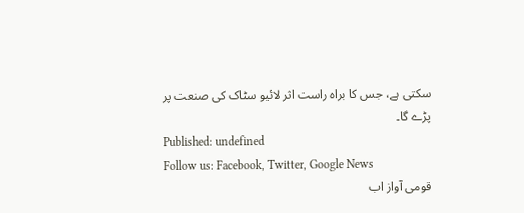سکتی ہے، جس کا براہ راست اثر لائیو سٹاک کی صنعت پر پڑے گا۔
Published: undefined
Follow us: Facebook, Twitter, Google News
قومی آواز اب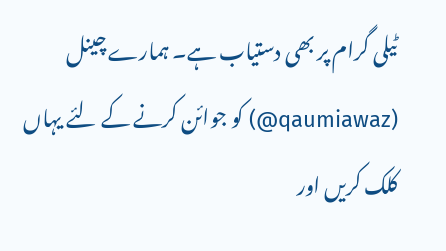ٹیلی گرام پر بھی دستیاب ہے۔ ہمارے چینل (qaumiawaz@) کو جوائن کرنے کے لئے یہاں کلک کریں اور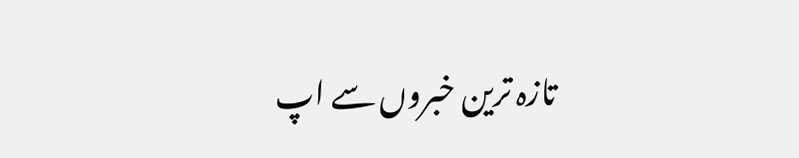تازہ ترین خبروں سے اپ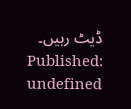ڈیٹ رہیں۔
Published: undefined